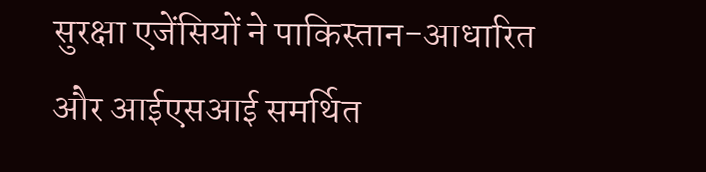सुरक्षा एजेंसियों ने पाकिस्तान-आधारित और आईएसआई समर्थित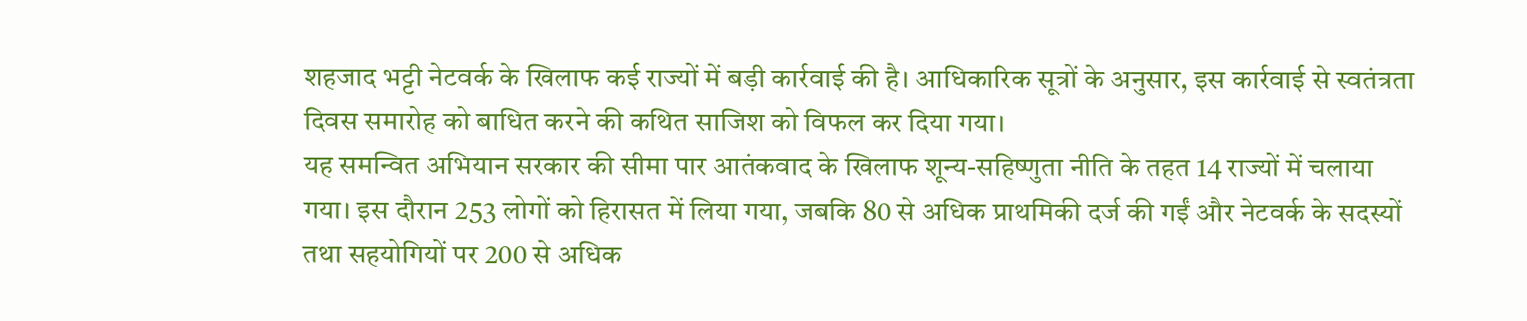शहजाद भट्टी नेटवर्क के खिलाफ कई राज्यों में बड़ी कार्रवाई की है। आधिकारिक सूत्रों के अनुसार, इस कार्रवाई से स्वतंत्रता दिवस समारोह को बाधित करने की कथित साजिश को विफल कर दिया गया।
यह समन्वित अभियान सरकार की सीमा पार आतंकवाद के खिलाफ शून्य-सहिष्णुता नीति के तहत 14 राज्यों में चलाया गया। इस दौरान 253 लोगों को हिरासत में लिया गया, जबकि 80 से अधिक प्राथमिकी दर्ज की गईं और नेटवर्क के सदस्यों तथा सहयोगियों पर 200 से अधिक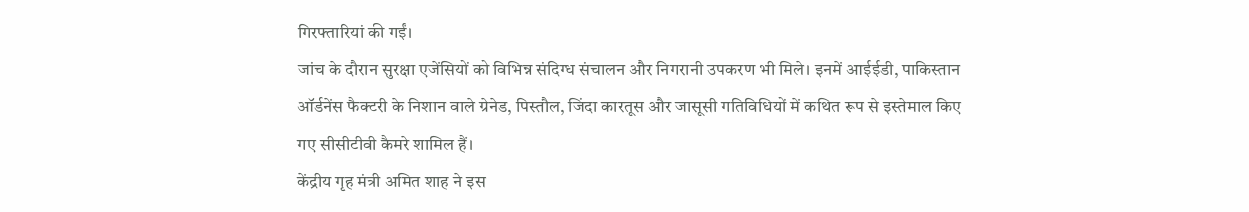गिरफ्तारियां की गईं।
जांच के दौरान सुरक्षा एजेंसियों को विभिन्न संदिग्ध संचालन और निगरानी उपकरण भी मिले। इनमें आईईडी, पाकिस्तान ऑर्डनेंस फैक्टरी के निशान वाले ग्रेनेड, पिस्तौल, जिंदा कारतूस और जासूसी गतिविधियों में कथित रूप से इस्तेमाल किए गए सीसीटीवी कैमरे शामिल हैं।
केंद्रीय गृह मंत्री अमित शाह ने इस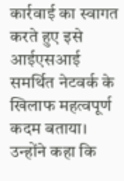कार्रवाई का स्वागत करते हुए इसे आईएसआई समर्थित नेटवर्क के खिलाफ महत्वपूर्ण कदम बताया। उन्होंने कहा कि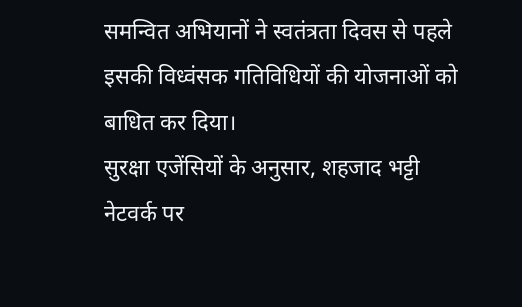समन्वित अभियानों ने स्वतंत्रता दिवस से पहले इसकी विध्वंसक गतिविधियों की योजनाओं को बाधित कर दिया।
सुरक्षा एजेंसियों के अनुसार, शहजाद भट्टी नेटवर्क पर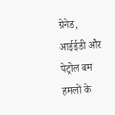ग्रेनेड, आईईडी और पेट्रोल बम हमलों के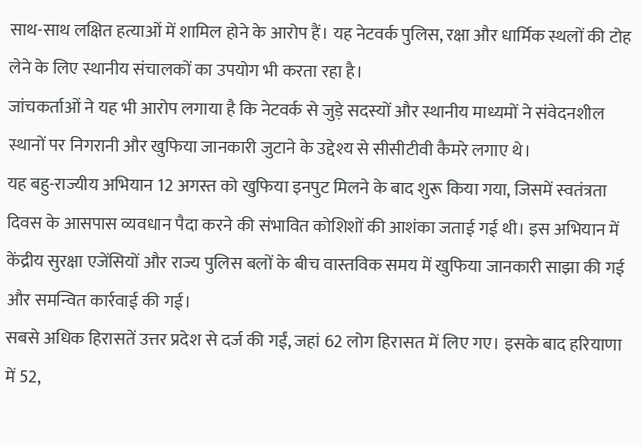साथ-साथ लक्षित हत्याओं में शामिल होने के आरोप हैं। यह नेटवर्क पुलिस, रक्षा और धार्मिक स्थलों की टोह लेने के लिए स्थानीय संचालकों का उपयोग भी करता रहा है।
जांचकर्ताओं ने यह भी आरोप लगाया है कि नेटवर्क से जुड़े सदस्यों और स्थानीय माध्यमों ने संवेदनशील स्थानों पर निगरानी और खुफिया जानकारी जुटाने के उद्देश्य से सीसीटीवी कैमरे लगाए थे।
यह बहु-राज्यीय अभियान 12 अगस्त को खुफिया इनपुट मिलने के बाद शुरू किया गया, जिसमें स्वतंत्रता दिवस के आसपास व्यवधान पैदा करने की संभावित कोशिशों की आशंका जताई गई थी। इस अभियान में केंद्रीय सुरक्षा एजेंसियों और राज्य पुलिस बलों के बीच वास्तविक समय में खुफिया जानकारी साझा की गई और समन्वित कार्रवाई की गई।
सबसे अधिक हिरासतें उत्तर प्रदेश से दर्ज की गईं, जहां 62 लोग हिरासत में लिए गए। इसके बाद हरियाणा में 52,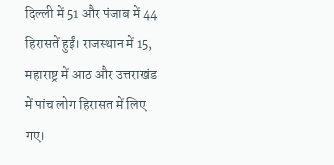दिल्ली में 51 और पंजाब में 44 हिरासतें हुईं। राजस्थान में 15, महाराष्ट्र में आठ और उत्तराखंड में पांच लोग हिरासत में लिए गए।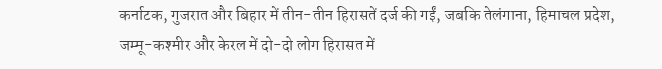कर्नाटक, गुजरात और बिहार में तीन-तीन हिरासतें दर्ज की गईं, जबकि तेलंगाना, हिमाचल प्रदेश, जम्मू-कश्मीर और केरल में दो-दो लोग हिरासत में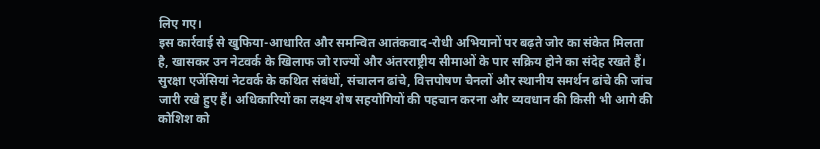लिए गए।
इस कार्रवाई से खुफिया-आधारित और समन्वित आतंकवाद-रोधी अभियानों पर बढ़ते जोर का संकेत मिलता है, खासकर उन नेटवर्क के खिलाफ जो राज्यों और अंतरराष्ट्रीय सीमाओं के पार सक्रिय होने का संदेह रखते हैं।
सुरक्षा एजेंसियां नेटवर्क के कथित संबंधों, संचालन ढांचे, वित्तपोषण चैनलों और स्थानीय समर्थन ढांचे की जांच जारी रखे हुए हैं। अधिकारियों का लक्ष्य शेष सहयोगियों की पहचान करना और व्यवधान की किसी भी आगे की कोशिश को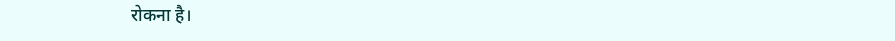रोकना है।